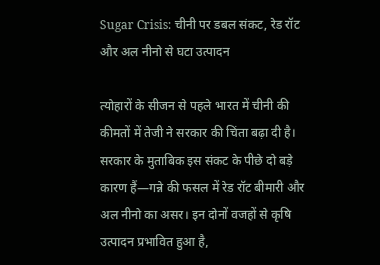Sugar Crisis: चीनी पर डबल संकट, रेड रॉट और अल नीनो से घटा उत्पादन

त्योहारों के सीजन से पहले भारत में चीनी की कीमतों में तेजी ने सरकार की चिंता बढ़ा दी है। सरकार के मुताबिक इस संकट के पीछे दो बड़े कारण हैं—गन्ने की फसल में रेड रॉट बीमारी और अल नीनो का असर। इन दोनों वजहों से कृषि उत्पादन प्रभावित हुआ है,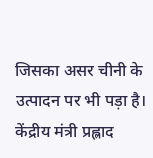जिसका असर चीनी के उत्पादन पर भी पड़ा है।
केंद्रीय मंत्री प्रह्लाद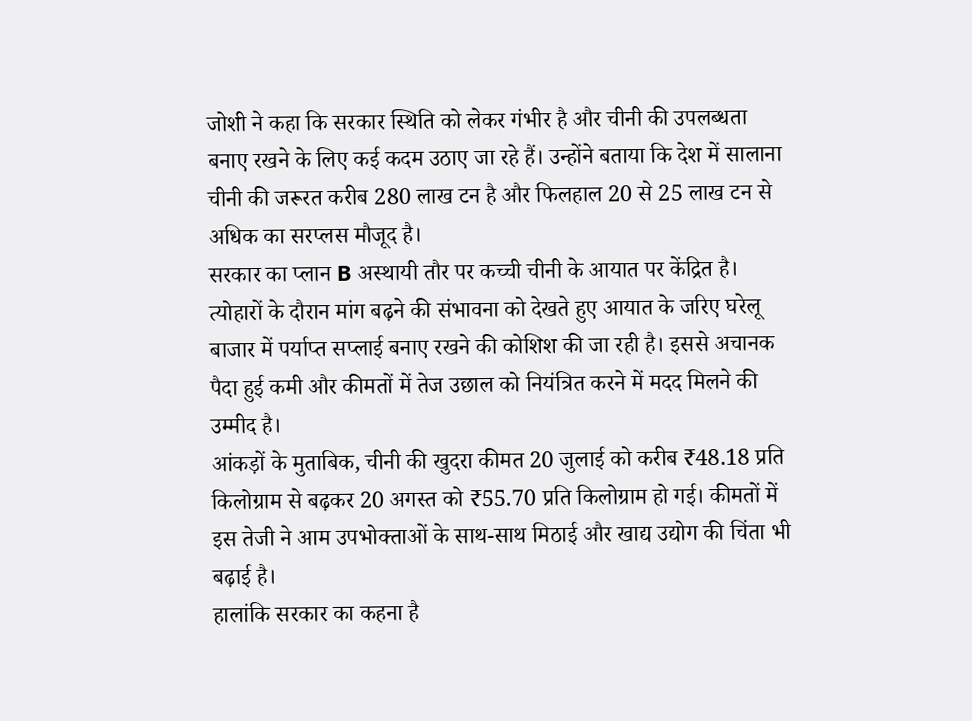जोशी ने कहा कि सरकार स्थिति को लेकर गंभीर है और चीनी की उपलब्धता बनाए रखने के लिए कई कदम उठाए जा रहे हैं। उन्होंने बताया कि देश में सालाना चीनी की जरूरत करीब 280 लाख टन है और फिलहाल 20 से 25 लाख टन से अधिक का सरप्लस मौजूद है।
सरकार का प्लान B अस्थायी तौर पर कच्ची चीनी के आयात पर केंद्रित है। त्योहारों के दौरान मांग बढ़ने की संभावना को देखते हुए आयात के जरिए घरेलू बाजार में पर्याप्त सप्लाई बनाए रखने की कोशिश की जा रही है। इससे अचानक पैदा हुई कमी और कीमतों में तेज उछाल को नियंत्रित करने में मदद मिलने की उम्मीद है।
आंकड़ों के मुताबिक, चीनी की खुदरा कीमत 20 जुलाई को करीब ₹48.18 प्रति किलोग्राम से बढ़कर 20 अगस्त को ₹55.70 प्रति किलोग्राम हो गई। कीमतों में इस तेजी ने आम उपभोक्ताओं के साथ-साथ मिठाई और खाद्य उद्योग की चिंता भी बढ़ाई है।
हालांकि सरकार का कहना है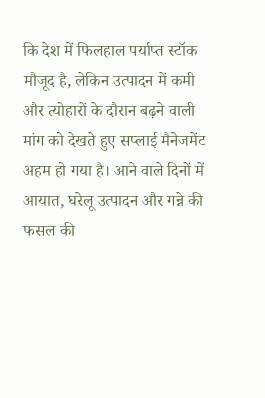कि देश में फिलहाल पर्याप्त स्टॉक मौजूद है, लेकिन उत्पादन में कमी और त्योहारों के दौरान बढ़ने वाली मांग को देखते हुए सप्लाई मैनेजमेंट अहम हो गया है। आने वाले दिनों में आयात, घरेलू उत्पादन और गन्ने की फसल की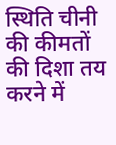स्थिति चीनी की कीमतों की दिशा तय करने में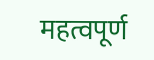महत्वपूर्ण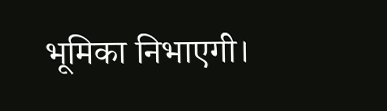भूमिका निभाएगी।